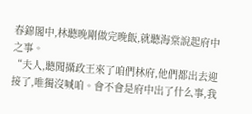春錦閣中,林聽晚剛做完晚飯,就聽海棠說起府中之事。
“夫人,聽聞攝政王來了咱們林府,他們都出去迎接了,唯獨沒喊咱。會不會是府中出了什么事,我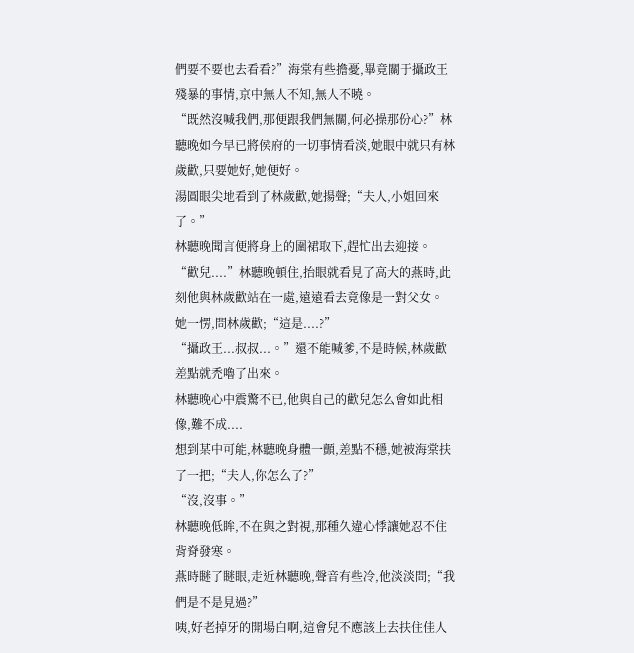們要不要也去看看?”海棠有些擔憂,畢竟關于攝政王殘暴的事情,京中無人不知,無人不曉。
“既然沒喊我們,那便跟我們無關,何必操那份心?”林聽晚如今早已將侯府的一切事情看淡,她眼中就只有林歲歡,只要她好,她便好。
湯圓眼尖地看到了林歲歡,她揚聲;“夫人,小姐回來了。”
林聽晚聞言便將身上的圍裙取下,趕忙出去迎接。
“歡兒....”林聽晚頓住,抬眼就看見了高大的燕時,此刻他與林歲歡站在一處,遠遠看去竟像是一對父女。
她一愣,問林歲歡;“這是....?”
“攝政王...叔叔...。”還不能喊爹,不是時候,林歲歡差點就禿嚕了出來。
林聽晚心中震驚不已,他與自己的歡兒怎么會如此相像,難不成....
想到某中可能,林聽晚身體一顫,差點不穩,她被海棠扶了一把;“夫人,你怎么了?”
“沒,沒事。”
林聽晚低眸,不在與之對視,那種久違心悸讓她忍不住背脊發寒。
燕時瞇了瞇眼,走近林聽晚,聲音有些冷,他淡淡問;“我們是不是見過?”
咦,好老掉牙的開場白啊,這會兒不應該上去扶住佳人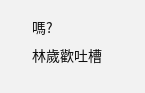嗎?
林歲歡吐槽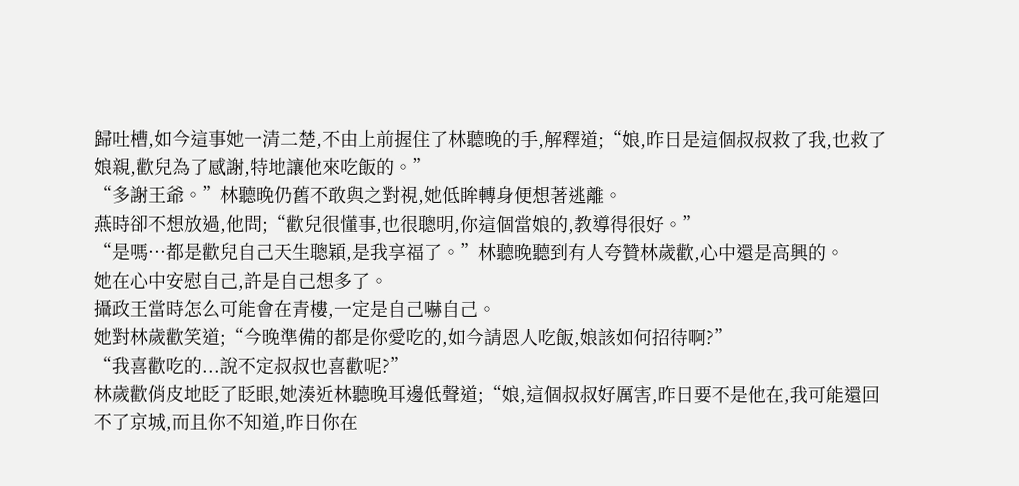歸吐槽,如今這事她一清二楚,不由上前握住了林聽晚的手,解釋道;“娘,昨日是這個叔叔救了我,也救了娘親,歡兒為了感謝,特地讓他來吃飯的。”
“多謝王爺。”林聽晚仍舊不敢與之對視,她低眸轉身便想著逃離。
燕時卻不想放過,他問;“歡兒很懂事,也很聰明,你這個當娘的,教導得很好。”
“是嗎···都是歡兒自己天生聰穎,是我享福了。”林聽晚聽到有人夸贊林歲歡,心中還是高興的。
她在心中安慰自己,許是自己想多了。
攝政王當時怎么可能會在青樓,一定是自己嚇自己。
她對林歲歡笑道;“今晚準備的都是你愛吃的,如今請恩人吃飯,娘該如何招待啊?”
“我喜歡吃的...說不定叔叔也喜歡呢?”
林歲歡俏皮地眨了眨眼,她湊近林聽晚耳邊低聲道;“娘,這個叔叔好厲害,昨日要不是他在,我可能還回不了京城,而且你不知道,昨日你在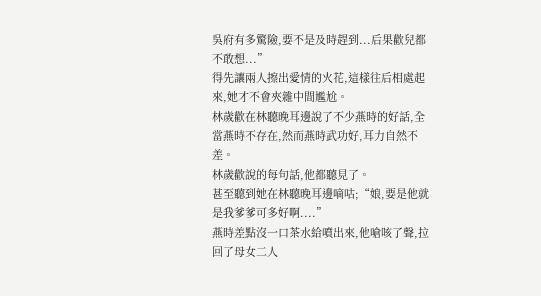吳府有多驚險,要不是及時趕到...后果歡兒都不敢想...”
得先讓兩人擦出愛情的火花,這樣往后相處起來,她才不會夾雜中間尷尬。
林歲歡在林聽晚耳邊說了不少燕時的好話,全當燕時不存在,然而燕時武功好,耳力自然不差。
林歲歡說的每句話,他都聽見了。
甚至聽到她在林聽晚耳邊嘀咕;“娘,要是他就是我爹爹可多好啊....”
燕時差點沒一口茶水給噴出來,他嗆咳了聲,拉回了母女二人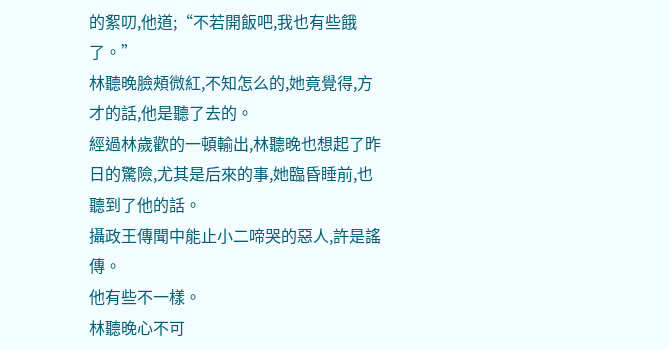的絮叨,他道;“不若開飯吧,我也有些餓了。”
林聽晚臉頰微紅,不知怎么的,她竟覺得,方才的話,他是聽了去的。
經過林歲歡的一頓輸出,林聽晚也想起了昨日的驚險,尤其是后來的事,她臨昏睡前,也聽到了他的話。
攝政王傳聞中能止小二啼哭的惡人,許是謠傳。
他有些不一樣。
林聽晚心不可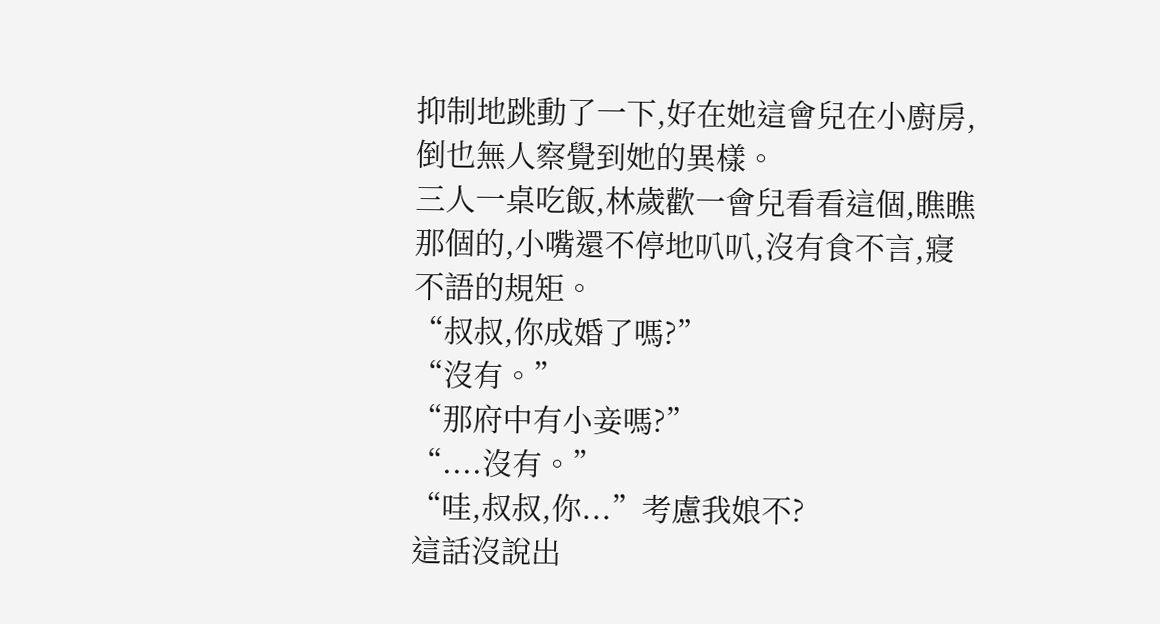抑制地跳動了一下,好在她這會兒在小廚房,倒也無人察覺到她的異樣。
三人一桌吃飯,林歲歡一會兒看看這個,瞧瞧那個的,小嘴還不停地叭叭,沒有食不言,寢不語的規矩。
“叔叔,你成婚了嗎?”
“沒有。”
“那府中有小妾嗎?”
“....沒有。”
“哇,叔叔,你...”考慮我娘不?
這話沒說出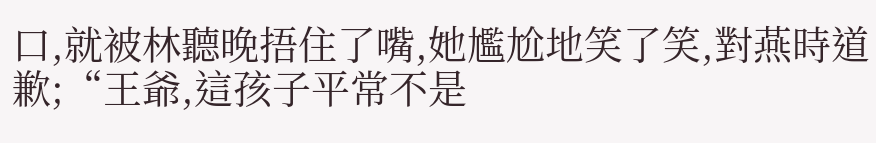口,就被林聽晚捂住了嘴,她尷尬地笑了笑,對燕時道歉;“王爺,這孩子平常不是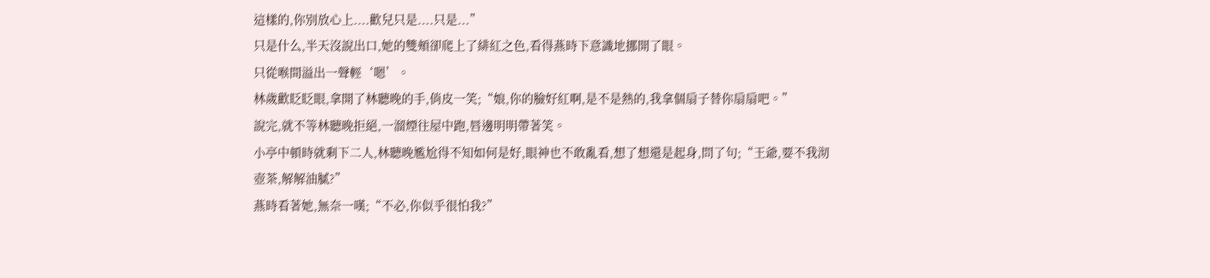這樣的,你別放心上....歡兒只是....只是...”
只是什么,半天沒說出口,她的雙頰卻爬上了緋紅之色,看得燕時下意識地挪開了眼。
只從喉間溢出一聲輕‘嗯’。
林歲歡眨眨眼,拿開了林聽晚的手,俏皮一笑;“娘,你的臉好紅啊,是不是熱的,我拿個扇子替你扇扇吧。”
說完,就不等林聽晚拒絕,一溜煙往屋中跑,唇邊明明帶著笑。
小亭中頓時就剩下二人,林聽晚尷尬得不知如何是好,眼神也不敢亂看,想了想還是起身,問了句;“王爺,要不我沏壺茶,解解油膩?”
燕時看著她,無奈一嘆;“不必,你似乎很怕我?”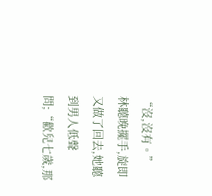“沒,沒有。”
林聽晚擺手,旋即又做了回去,她聽到男人低聲問;“歡兒七歲,那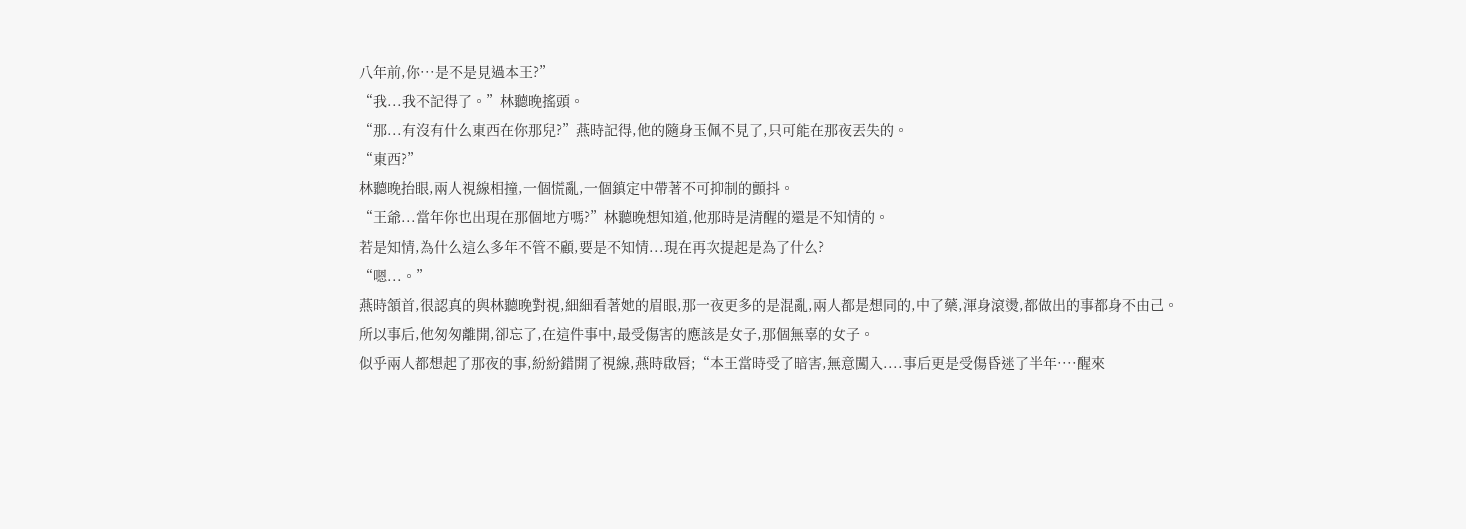八年前,你···是不是見過本王?”
“我...我不記得了。”林聽晚搖頭。
“那...有沒有什么東西在你那兒?”燕時記得,他的隨身玉佩不見了,只可能在那夜丟失的。
“東西?”
林聽晚抬眼,兩人視線相撞,一個慌亂,一個鎮定中帶著不可抑制的顫抖。
“王爺...當年你也出現在那個地方嗎?”林聽晚想知道,他那時是清醒的還是不知情的。
若是知情,為什么這么多年不管不顧,要是不知情...現在再次提起是為了什么?
“嗯...。”
燕時頷首,很認真的與林聽晚對視,細細看著她的眉眼,那一夜更多的是混亂,兩人都是想同的,中了藥,渾身滾燙,都做出的事都身不由己。
所以事后,他匆匆離開,卻忘了,在這件事中,最受傷害的應該是女子,那個無辜的女子。
似乎兩人都想起了那夜的事,紛紛錯開了視線,燕時啟唇;“本王當時受了暗害,無意闖入....事后更是受傷昏迷了半年····醒來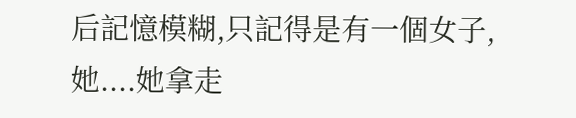后記憶模糊,只記得是有一個女子,她....她拿走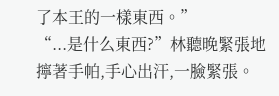了本王的一樣東西。”
“...是什么東西?”林聽晚緊張地擰著手帕,手心出汗,一臉緊張。